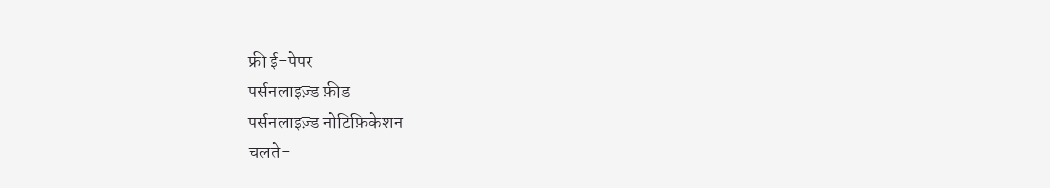फ्री ई-पेपर
पर्सनलाइज़्ड फ़ीड
पर्सनलाइज़्ड नोटिफ़िकेशन
चलते-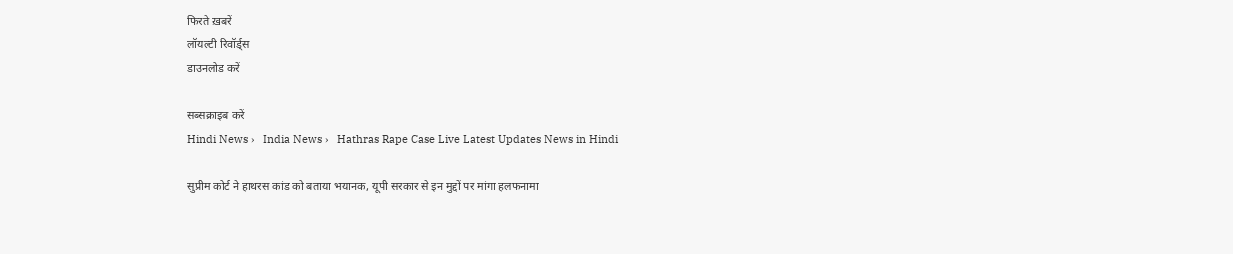फिरते ख़बरें
लॉयल्टी रिवॉर्ड्स
डाउनलोड करें

सब्सक्राइब करें
Hindi News ›   India News ›   Hathras Rape Case Live Latest Updates News in Hindi

सुप्रीम कोर्ट ने हाथरस कांड को बताया भयानक, यूपी सरकार से इन मुद्दों पर मांगा हलफनामा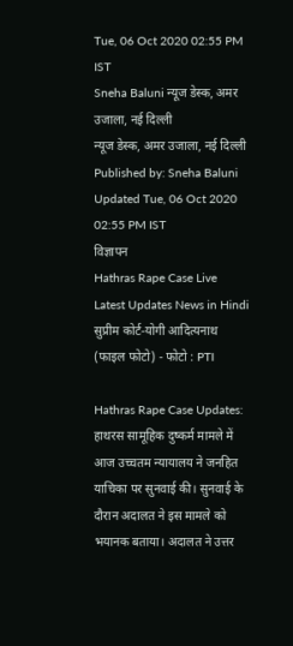Tue, 06 Oct 2020 02:55 PM IST
Sneha Baluni न्यूज डेस्क, अमर उजाला, नई दिल्ली
न्यूज डेस्क, अमर उजाला, नई दिल्ली Published by: Sneha Baluni Updated Tue, 06 Oct 2020 02:55 PM IST
विज्ञापन
Hathras Rape Case Live Latest Updates News in Hindi
सुप्रीम कोर्ट-योगी आदित्यनाथ (फाइल फोटो) - फोटो : PTI

Hathras Rape Case Updates: हाथरस सामूहिक दुष्कर्म मामले में आज उच्चतम न्यायालय ने जनहित याचिका पर सुनवाई की। सुनवाई के दौरान अदालत ने इस मामले को भयानक बताया। अदालत ने उत्तर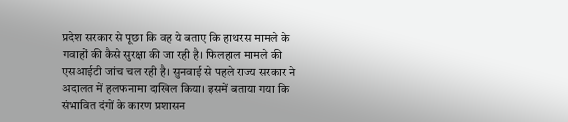प्रदेश सरकार से पूछा कि वह ये बताए कि हाथरस मामले के गवाहों की कैसे सुरक्षा की जा रही है। फिलहाल मामले की एसआईटी जांच चल रही है। सुनवाई से पहले राज्य सरकार ने अदालत में हलफनामा दाखिल किया। इसमें बताया गया कि संभावित दंगों के कारण प्रशासन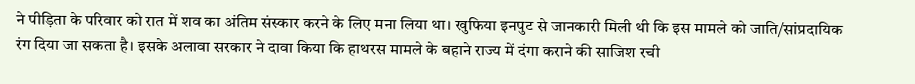ने पीड़िता के परिवार को रात में शव का अंतिम संस्कार करने के लिए मना लिया था। खुफिया इनपुट से जानकारी मिली थी कि इस मामले को जाति/सांप्रदायिक रंग दिया जा सकता है। इसके अलावा सरकार ने दावा किया कि हाथरस मामले के बहाने राज्य में दंगा कराने की साजिश रची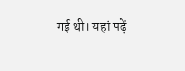गई थी। यहां पढ़ें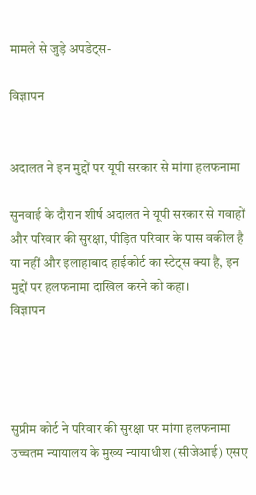मामले से जुड़े अपडेट्स-

विज्ञापन


अदालत ने इन मुद्दों पर यूपी सरकार से मांगा हलफनामा

सुनवाई के दौरान शीर्ष अदालत ने यूपी सरकार से गवाहों और परिवार की सुरक्षा, पीड़ित परिवार के पास वकील है या नहीं और इलाहाबाद हाईकोर्ट का स्टेट्स क्या है, इन मुद्दों पर हलफनामा दाखिल करने को कहा।
विज्ञापन




सुप्रीम कोर्ट ने परिवार की सुरक्षा पर मांगा हलफनामा
उच्चतम न्यायालय के मुख्य न्यायाधीश (सीजेआई) एसए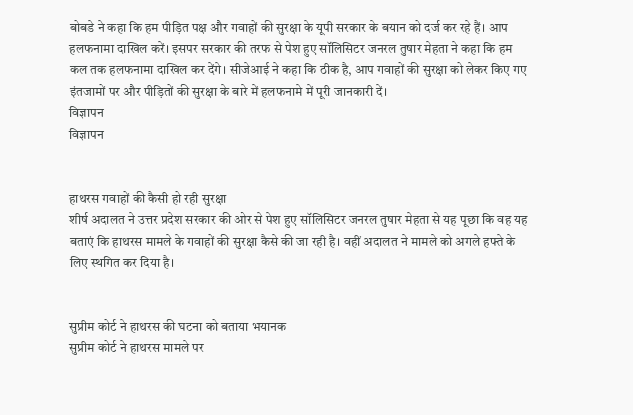बोबडे ने कहा कि हम पीड़ित पक्ष और गवाहों की सुरक्षा के यूपी सरकार के बयान को दर्ज कर रहे हैं। आप हलफनामा दाखिल करें। इसपर सरकार की तरफ से पेश हुए सॉलिसिटर जनरल तुषार मेहता ने कहा कि हम कल तक हलफनामा दाखिल कर देंगे। सीजेआई ने कहा कि ठीक है, आप गवाहों की सुरक्षा को लेकर किए गए इंतजामों पर और पीड़ितों की सुरक्षा के बारे में हलफनामे में पूरी जानकारी दें।
विज्ञापन
विज्ञापन


हाथरस गवाहों की कैसी हो रही सुरक्षा
शीर्ष अदालत ने उत्तर प्रदेश सरकार की ओर से पेश हुए सॉलिसिटर जनरल तुषार मेहता से यह पूछा कि वह यह बताएं कि हाथरस मामले के गवाहों की सुरक्षा कैसे की जा रही है। वहीं अदालत ने मामले को अगले हफ्ते के लिए स्थगित कर दिया है।


सुप्रीम कोर्ट ने हाथरस की घटना को बताया भयानक
सुप्रीम कोर्ट ने हाथरस मामले पर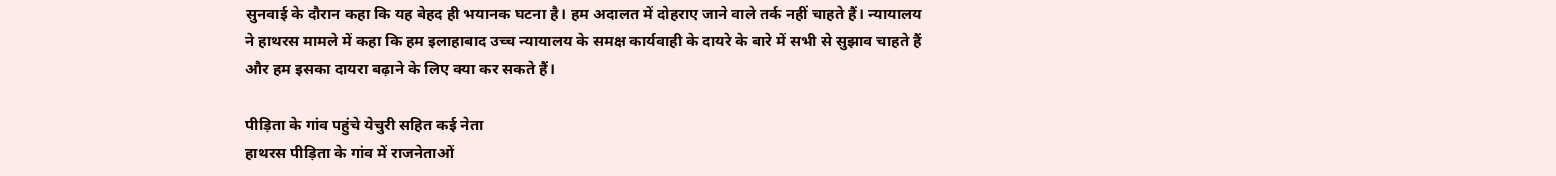सुनवाई के दौरान कहा कि यह बेहद ही भयानक घटना है। हम अदालत में दोहराए जाने वाले तर्क नहीं चाहते हैं। न्यायालय ने हाथरस मामले में कहा कि हम इलाहाबाद उच्च न्यायालय के समक्ष कार्यवाही के दायरे के बारे में सभी से सुझाव चाहते हैं और हम इसका दायरा बढ़ाने के लिए क्या कर सकते हैं।

पीड़िता के गांव पहुंचे येचुरी सहित कई नेता
हाथरस पीड़िता के गांव में राजनेताओं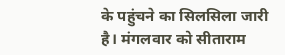के पहुंचने का सिलसिला जारी है। मंगलवार को सीताराम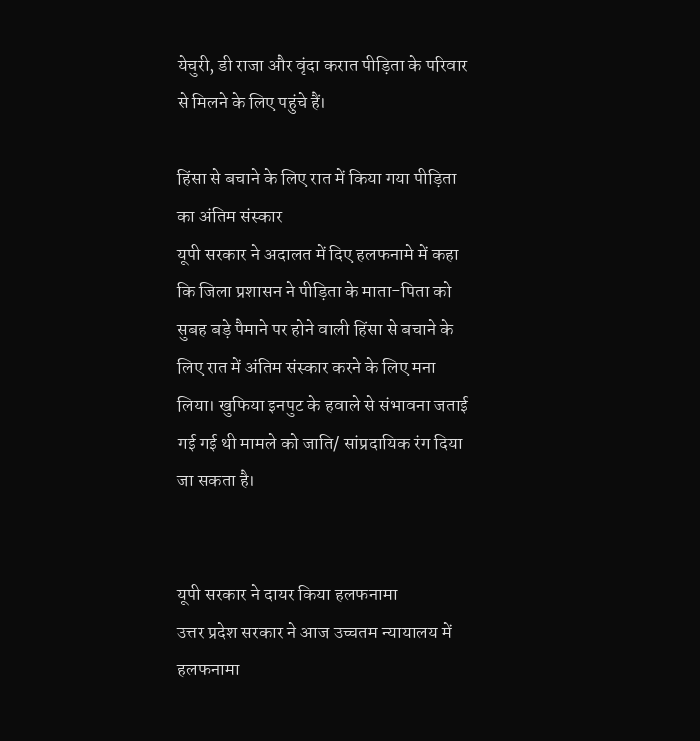येचुरी, डी राजा और वृंदा करात पीड़िता के परिवार से मिलने के लिए पहुंचे हैं।

हिंसा से बचाने के लिए रात में किया गया पीड़िता का अंतिम संस्कार
यूपी सरकार ने अदालत में दिए हलफनामे में कहा कि जिला प्रशासन ने पीड़िता के माता-पिता को सुबह बड़े पैमाने पर होने वाली हिंसा से बचाने के लिए रात में अंतिम संस्कार करने के लिए मना लिया। खुफिया इनपुट के हवाले से संभावना जताई गई गई थी मामले को जाति/ सांप्रदायिक रंग दिया जा सकता है।


यूपी सरकार ने दायर किया हलफनामा
उत्तर प्रदेश सरकार ने आज उच्चतम न्यायालय में हलफनामा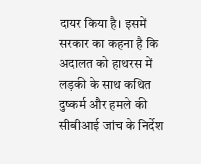दायर किया है। इसमें सरकार का कहना है कि अदालत को हाथरस में लड़की के साथ कथित दुष्कर्म और हमले की सीबीआई जांच के निर्देश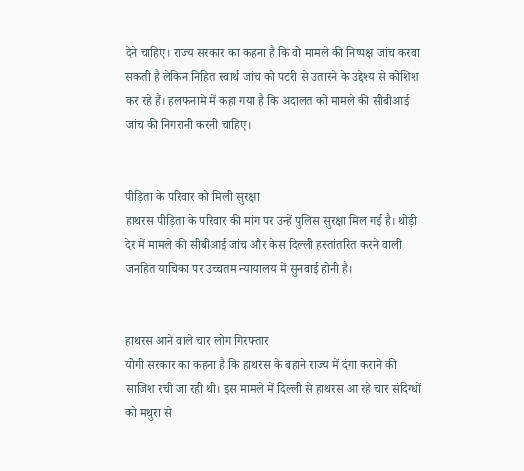देने चाहिए। राज्य सरकार का कहना है कि वो मामले की निष्पक्ष जांच करवा सकती है लेकिन निहित स्वार्थ जांच को पटरी से उतारने के उद्देश्य से कोशिश कर रहे हैं। हलफनामे में कहा गया है कि अदालत को मामले की सीबीआई जांच की निगरानी करनी चाहिए।


पीड़िता के परिवार को मिली सुरक्षा
हाथरस पीड़िता के परिवार की मांग पर उन्हें पुलिस सुरक्षा मिल गई है। थोड़ी देर में मामले की सीबीआई जांच और केस दिल्ली हस्तांतरित करने वाली जनहित याचिका पर उच्चतम न्यायालय में सुनवाई होनी है।


हाथरस आने वाले चार लोग गिरफ्तार
योगी सरकार का कहना है कि हाथरस के बहाने राज्य में दंगा कराने की साजिश रची जा रही थी। इस मामले में दिल्ली से हाथरस आ रहे चार संदिग्धों को मथुरा से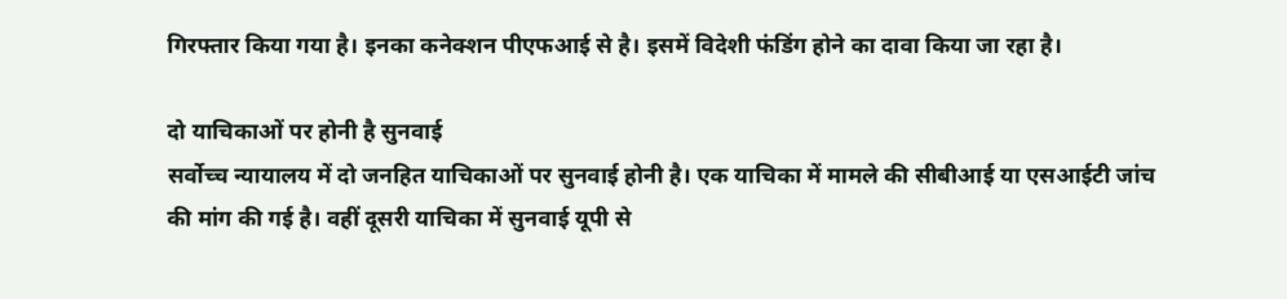गिरफ्तार किया गया है। इनका कनेक्शन पीएफआई से है। इसमें विदेशी फंडिंग होने का दावा किया जा रहा है।

दो याचिकाओं पर होनी है सुनवाई
सर्वोच्च न्यायालय में दो जनहित याचिकाओं पर सुनवाई होनी है। एक याचिका में मामले की सीबीआई या एसआईटी जांच की मांग की गई है। वहीं दूसरी याचिका में सुनवाई यूपी से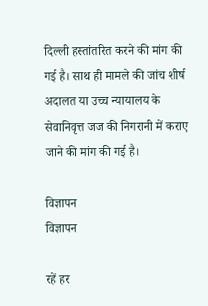दिल्ली हस्तांतरित करने की मांग की गई है। साथ ही मामले की जांच शीर्ष अदालत या उच्च न्यायालय के सेवानिवृत्त जज की निगरानी में कराए जाने की मांग की गई है।

विज्ञापन
विज्ञापन

रहें हर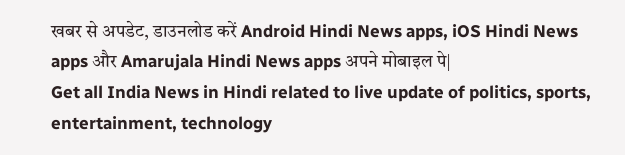खबर से अपडेट, डाउनलोड करें Android Hindi News apps, iOS Hindi News apps और Amarujala Hindi News apps अपने मोबाइल पे|
Get all India News in Hindi related to live update of politics, sports, entertainment, technology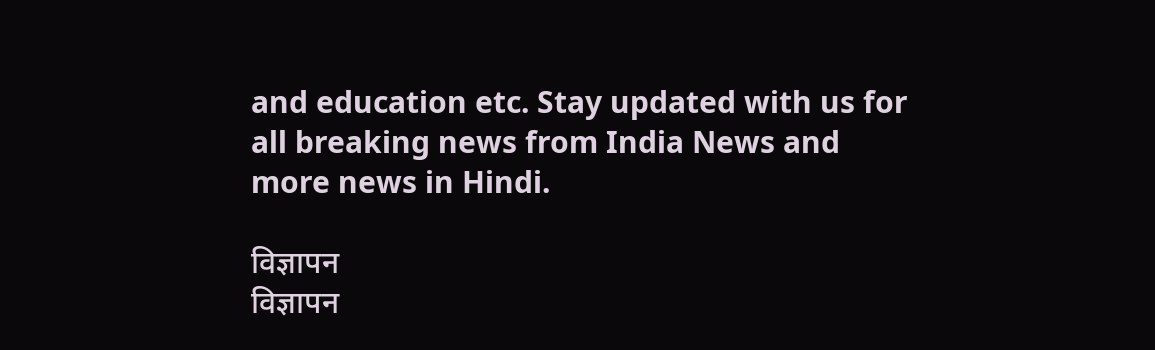and education etc. Stay updated with us for all breaking news from India News and more news in Hindi.

विज्ञापन
विज्ञापन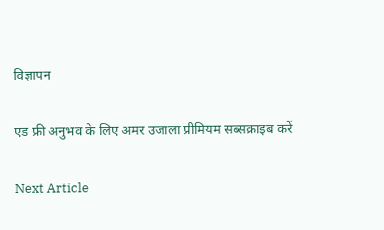विज्ञापन

एड फ्री अनुभव के लिए अमर उजाला प्रीमियम सब्सक्राइब करें

Next Article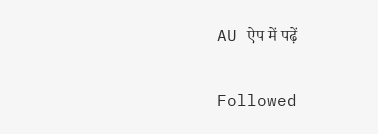AU ऐप में पढ़ें

Followed